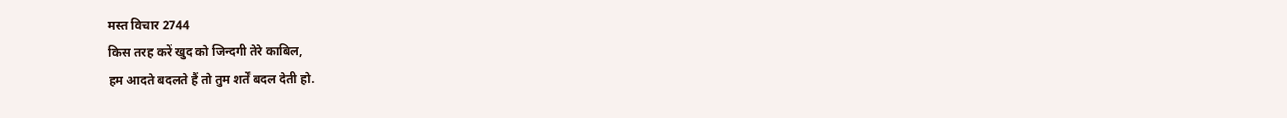मस्त विचार 2744
किस तरह करें खुद को जिन्दगी तेरे काबिल,
हम आदते बदलते हैं तो तुम शर्तें बदल देती हो.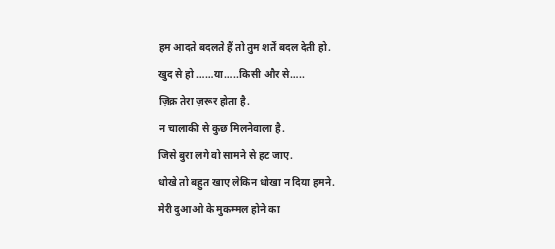हम आदते बदलते हैं तो तुम शर्तें बदल देती हो.
खुद से हो ……या…..किसी और से…..
ज़िक्र तेरा ज़रूर होता है.
न चालाकी से कुछ मिलनेवाला है.
जिसे बुरा लगे वो सामने से हट जाए.
धोखे तो बहुत खाए लेकिन धोखा न दिया हमने.
मेरी दुआओ के मुकम्मल होने का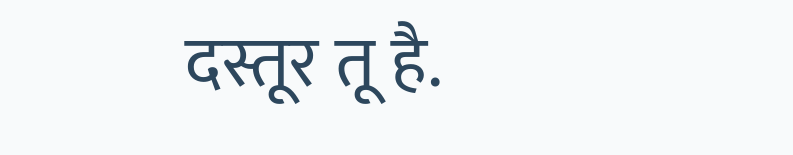दस्तूर तू है.